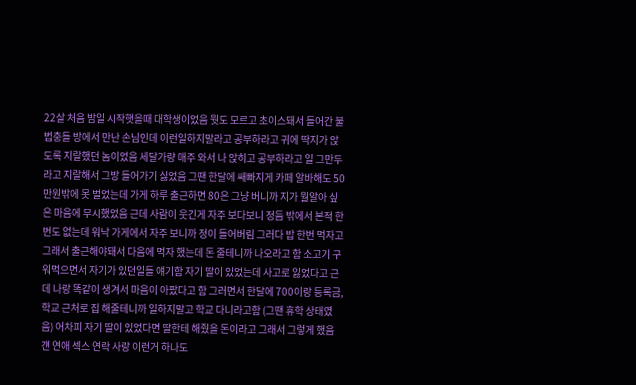22살 처음 밤일 시작햇을때 대학생이었음 뭣도 모르고 초이스돼서 들어간 불법충들 방에서 만난 손님인데 이런일하지말라고 공부하라고 귀에 딱지가 앉도록 지랄했던 놈이었음 세달가량 매주 와서 나 앉히고 공부하라고 일 그만두라고 지랄해서 그방 들어가기 싫었음 그땐 한달에 쌔빠지게 카페 알바해도 50만원밖에 못 벌었는데 가게 하루 출근하면 80은 그냥 버니까 지가 뭘알아 싶은 마음에 무시했었음 근데 사람이 웃긴게 자주 보다보니 정듬 밖에서 본적 한번도 없는데 워낙 가게에서 자주 보니까 정이 들어버림 그러다 밥 한번 먹자고 그래서 출근해야돼서 다음에 먹자 했는데 돈 줄테니까 나오라고 함 소고기 구워먹으면서 자기가 있던일들 얘기함 자기 딸이 있었는데 사고로 잃었다고 근데 나랑 똑같이 생겨서 마음이 아팠다고 함 그러면서 한달에 700이랑 등록금, 학교 근처로 집 해줄테니까 일하지말고 학교 다니라고함 (그땐 휴학 상태였음) 어차피 자기 딸이 있었다면 딸한테 해줬을 돈이라고 그래서 그렇게 했음 걘 연애 섹스 연락 사랑 이런거 하나도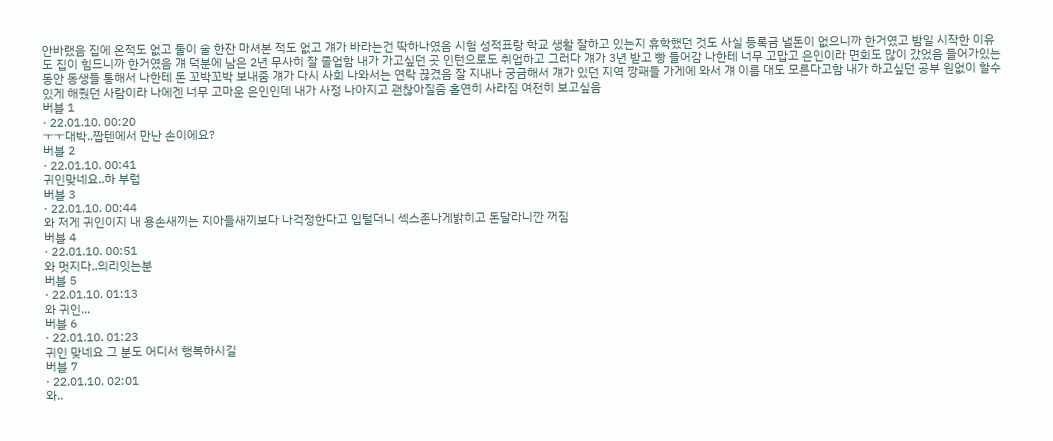안바랬음 집에 온적도 없고 둘이 술 한잔 마셔본 적도 없고 걔가 바라는건 딱하나였음 시험 성적표랑 학교 생활 잘하고 있는지 휴학했던 것도 사실 등록금 낼돈이 없으니까 한거였고 밤일 시작한 이유도 집이 힘드니까 한거였음 걔 덕분에 남은 2년 무사히 잘 졸업함 내가 가고싶던 곳 인턴으로도 취업하고 그러다 걔가 3년 받고 빵 들어감 나한테 너무 고맙고 은인이라 면회도 많이 갔었음 들어가있는동안 동생들 통해서 나한테 돈 꼬박꼬박 보내줌 걔가 다시 사회 나와서는 연락 끊겼음 잘 지내나 궁금해서 걔가 있던 지역 깡패들 가게에 와서 걔 이름 대도 모른다고함 내가 하고싶던 공부 원없이 할수있게 해줬던 사람이라 나에겐 너무 고마운 은인인데 내가 사정 나아지고 괜찮아질즘 홀연히 사라짐 여전히 보고싶음
버블 1
· 22.01.10. 00:20
ㅜㅜ대박..짭텐에서 만난 손이에요?
버블 2
· 22.01.10. 00:41
귀인맞네요..하 부럽
버블 3
· 22.01.10. 00:44
와 저게 귀인이지 내 용손새끼는 지아들새끼보다 나걱정한다고 입털더니 섹스존나게밝히고 돈달라니깐 꺼짐
버블 4
· 22.01.10. 00:51
와 멋지다..의리잇는분
버블 5
· 22.01.10. 01:13
와 귀인...
버블 6
· 22.01.10. 01:23
귀인 맞네요 그 분도 어디서 행복하시길
버블 7
· 22.01.10. 02:01
와..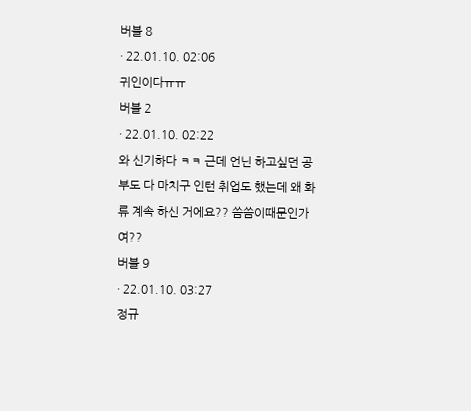버블 8
· 22.01.10. 02:06
귀인이다ㅠㅠ
버블 2
· 22.01.10. 02:22
와 신기하다 ㅋㅋ 근데 언닌 하고싶던 공부도 다 마치구 인턴 취업도 했는데 왜 화류 계속 하신 거에요?? 씀씀이때문인가여??
버블 9
· 22.01.10. 03:27
정규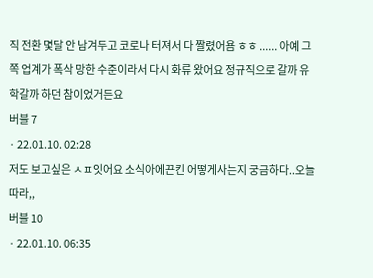직 전환 몇달 안 남겨두고 코로나 터져서 다 짤렸어욤 ㅎㅎ ...... 아예 그쪽 업계가 폭삭 망한 수준이라서 다시 화류 왔어요 정규직으로 갈까 유학갈까 하던 참이었거든요
버블 7
· 22.01.10. 02:28
저도 보고싶은 ㅅㅍ잇어요 소식아에끈킨 어떻게사는지 궁금하다..오늘따라,,
버블 10
· 22.01.10. 06:35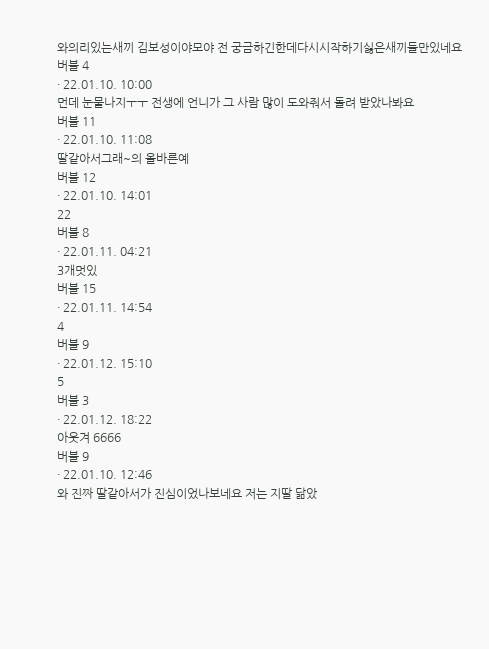와의리있는새끼 김보성이야모야 전 궁금하긴한데다시시작하기싫은새끼들만있네요
버블 4
· 22.01.10. 10:00
먼데 눈물나지ㅜㅜ 전생에 언니가 그 사람 많이 도와줘서 돌려 받았나봐요
버블 11
· 22.01.10. 11:08
딸같아서그래~의 올바른예
버블 12
· 22.01.10. 14:01
22
버블 8
· 22.01.11. 04:21
3개멋있
버블 15
· 22.01.11. 14:54
4
버블 9
· 22.01.12. 15:10
5
버블 3
· 22.01.12. 18:22
아웃겨 6666
버블 9
· 22.01.10. 12:46
와 진짜 딸같아서가 진심이었나보네요 저는 지딸 닮았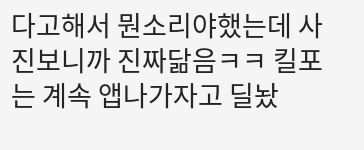다고해서 뭔소리야했는데 사진보니까 진짜닮음ㅋㅋ 킬포는 계속 앱나가자고 딜놨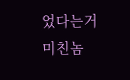었다는거 미친놈